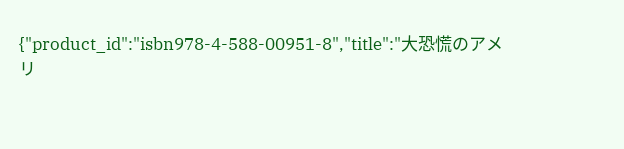{"product_id":"isbn978-4-588-00951-8","title":"大恐慌のアメリ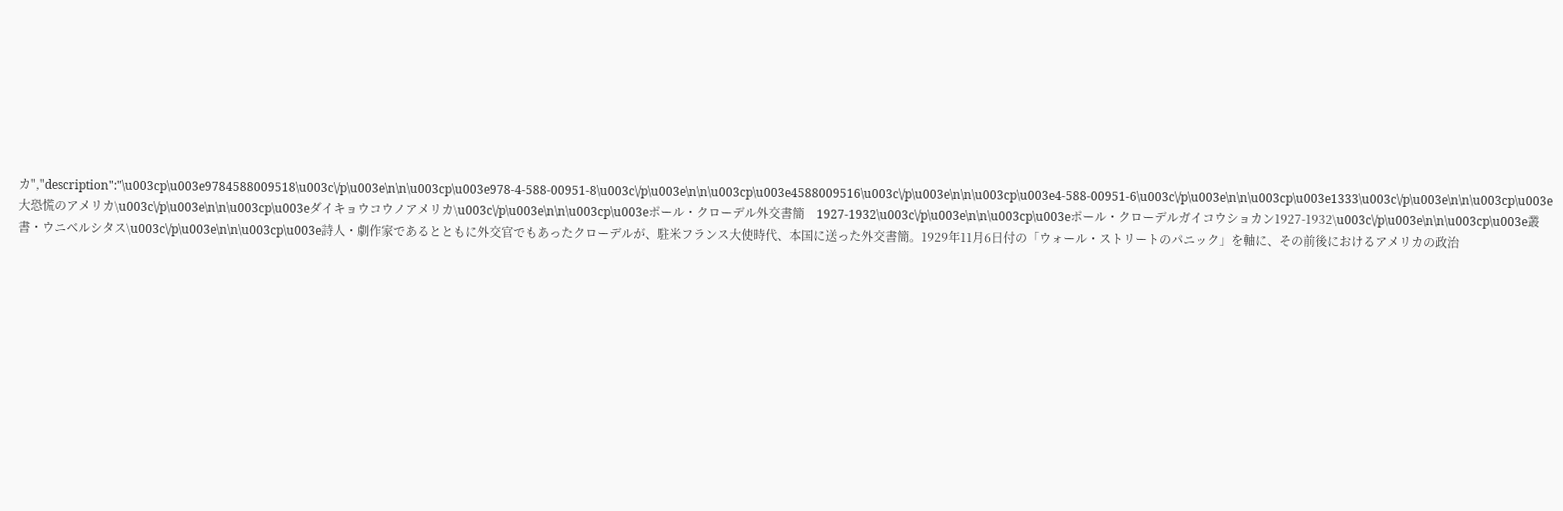カ","description":"\u003cp\u003e9784588009518\u003c\/p\u003e\n\n\u003cp\u003e978-4-588-00951-8\u003c\/p\u003e\n\n\u003cp\u003e4588009516\u003c\/p\u003e\n\n\u003cp\u003e4-588-00951-6\u003c\/p\u003e\n\n\u003cp\u003e1333\u003c\/p\u003e\n\n\u003cp\u003e大恐慌のアメリカ\u003c\/p\u003e\n\n\u003cp\u003eダイキョウコウノアメリカ\u003c\/p\u003e\n\n\u003cp\u003eポール・クローデル外交書簡　1927-1932\u003c\/p\u003e\n\n\u003cp\u003eポール・クローデルガイコウショカン1927-1932\u003c\/p\u003e\n\n\u003cp\u003e叢書・ウニベルシタス\u003c\/p\u003e\n\n\u003cp\u003e詩人・劇作家であるとともに外交官でもあったクローデルが、駐米フランス大使時代、本国に送った外交書簡。1929年11月6日付の「ウォール・ストリートのパニック」を軸に、その前後におけるアメリカの政治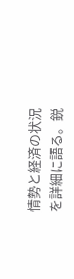情勢と経済の状況を詳細に語る。鋭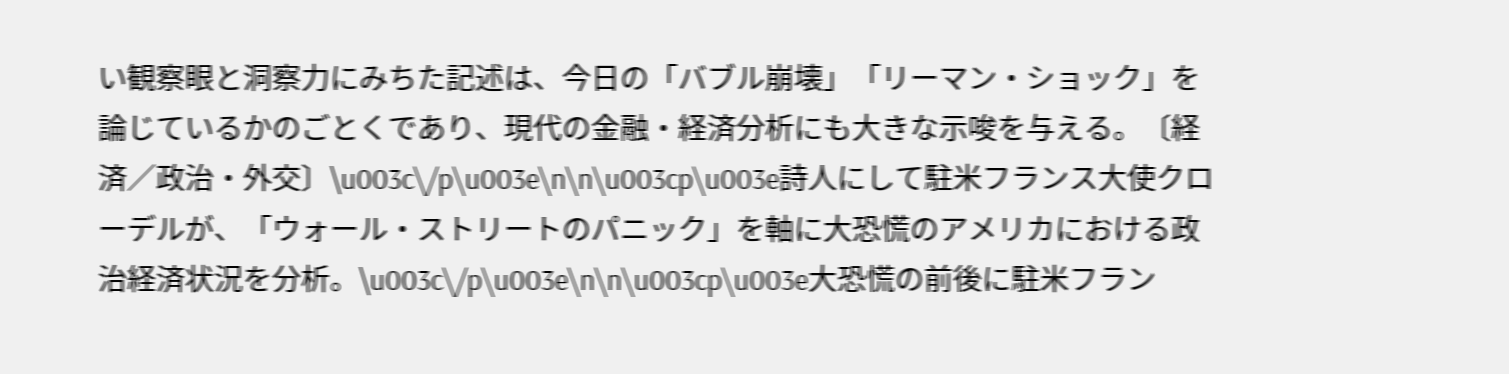い観察眼と洞察力にみちた記述は、今日の「バブル崩壊」「リーマン・ショック」を論じているかのごとくであり、現代の金融・経済分析にも大きな示唆を与える。〔経済／政治・外交〕\u003c\/p\u003e\n\n\u003cp\u003e詩人にして駐米フランス大使クローデルが、「ウォール・ストリートのパニック」を軸に大恐慌のアメリカにおける政治経済状況を分析。\u003c\/p\u003e\n\n\u003cp\u003e大恐慌の前後に駐米フラン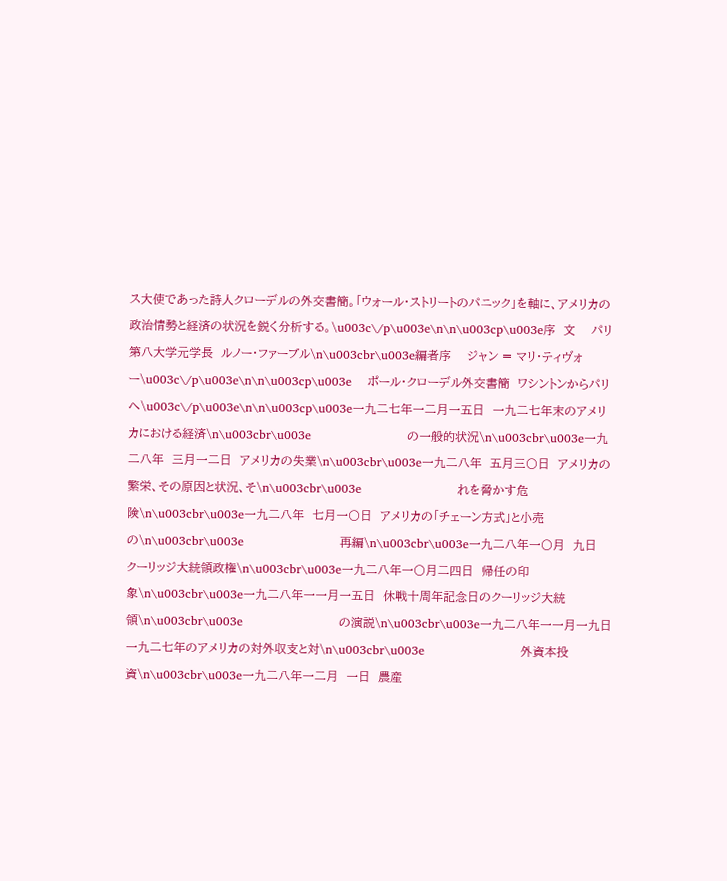ス大使であった詩人クローデルの外交書簡。「ウォール・ストリートのパニック」を軸に、アメリカの政治情勢と経済の状況を鋭く分析する。\u003c\/p\u003e\n\n\u003cp\u003e序　文　　パリ第八大学元学長　ルノー・ファーブル\n\u003cbr\u003e編者序　　ジャン = マリ・ティヴォー\u003c\/p\u003e\n\n\u003cp\u003e　　ポール・クローデル外交書簡　ワシントンからパリへ\u003c\/p\u003e\n\n\u003cp\u003e一九二七年一二月一五日　一九二七年末のアメリカにおける経済\n\u003cbr\u003e　　　　　　　　　　　　の一般的状況\n\u003cbr\u003e一九二八年　三月一二日　アメリカの失業\n\u003cbr\u003e一九二八年　五月三〇日　アメリカの繁栄、その原因と状況、そ\n\u003cbr\u003e　　　　　　　　　　　　れを脅かす危険\n\u003cbr\u003e一九二八年　七月一〇日　アメリカの「チェーン方式」と小売の\n\u003cbr\u003e　　　　　　　　　　　　再編\n\u003cbr\u003e一九二八年一〇月　九日　クーリッジ大統領政権\n\u003cbr\u003e一九二八年一〇月二四日　帰任の印象\n\u003cbr\u003e一九二八年一一月一五日　休戦十周年記念日のクーリッジ大統領\n\u003cbr\u003e　　　　　　　　　　　　の演説\n\u003cbr\u003e一九二八年一一月一九日　一九二七年のアメリカの対外収支と対\n\u003cbr\u003e　　　　　　　　　　　　外資本投資\n\u003cbr\u003e一九二八年一二月　一日　農産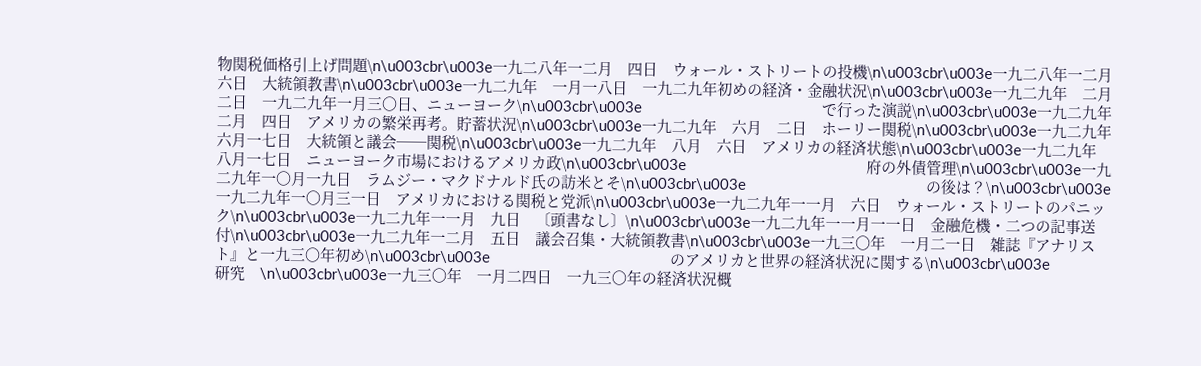物関税価格引上げ問題\n\u003cbr\u003e一九二八年一二月　四日　ウォール・ストリートの投機\n\u003cbr\u003e一九二八年一二月　六日　大統領教書\n\u003cbr\u003e一九二九年　一月一八日　一九二九年初めの経済・金融状況\n\u003cbr\u003e一九二九年　二月　二日　一九二九年一月三〇日、ニューヨーク\n\u003cbr\u003e　　　　　　　　　　　　で行った演説\n\u003cbr\u003e一九二九年　二月　四日　アメリカの繁栄再考。貯蓄状況\n\u003cbr\u003e一九二九年　六月　二日　ホーリー関税\n\u003cbr\u003e一九二九年　六月一七日　大統領と議会──関税\n\u003cbr\u003e一九二九年　八月　六日　アメリカの経済状態\n\u003cbr\u003e一九二九年　八月一七日　ニューヨーク市場におけるアメリカ政\n\u003cbr\u003e　　　　　　　　　　　　府の外債管理\n\u003cbr\u003e一九二九年一〇月一九日　ラムジー・マクドナルド氏の訪米とそ\n\u003cbr\u003e　　　　　　　　　　　　の後は？\n\u003cbr\u003e一九二九年一〇月三一日　アメリカにおける関税と党派\n\u003cbr\u003e一九二九年一一月　六日　ウォール・ストリートのパニック\n\u003cbr\u003e一九二九年一一月　九日　〔頭書なし〕\n\u003cbr\u003e一九二九年一一月一一日　金融危機・二つの記事送付\n\u003cbr\u003e一九二九年一二月　五日　議会召集・大統領教書\n\u003cbr\u003e一九三〇年　一月二一日　雑誌『アナリスト』と一九三〇年初め\n\u003cbr\u003e　　　　　　　　　　　　のアメリカと世界の経済状況に関する\n\u003cbr\u003e　　　　　　　　　　　　研究　\n\u003cbr\u003e一九三〇年　一月二四日　一九三〇年の経済状況概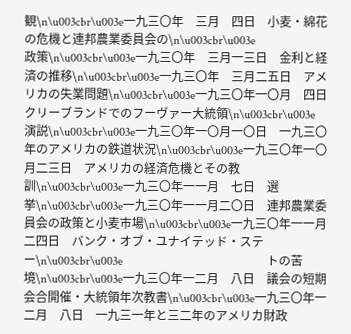観\n\u003cbr\u003e一九三〇年　三月　四日　小麦・綿花の危機と連邦農業委員会の\n\u003cbr\u003e　　　　　　　　　　　　政策\n\u003cbr\u003e一九三〇年　三月一三日　金利と経済の推移\n\u003cbr\u003e一九三〇年　三月二五日　アメリカの失業問題\n\u003cbr\u003e一九三〇年一〇月　四日　クリーブランドでのフーヴァー大統領\n\u003cbr\u003e　　　　　　　　　　　　演説\n\u003cbr\u003e一九三〇年一〇月一〇日　一九三〇年のアメリカの鉄道状況\n\u003cbr\u003e一九三〇年一〇月二三日　アメリカの経済危機とその教訓\n\u003cbr\u003e一九三〇年一一月　七日　選　挙\n\u003cbr\u003e一九三〇年一一月二〇日　連邦農業委員会の政策と小麦市場\n\u003cbr\u003e一九三〇年一一月二四日　バンク・オブ・ユナイテッド・ステー\n\u003cbr\u003e　　　　　　　　　　　　トの苦境\n\u003cbr\u003e一九三〇年一二月　八日　議会の短期会合開催・大統領年次教書\n\u003cbr\u003e一九三〇年一二月　八日　一九三一年と三二年のアメリカ財政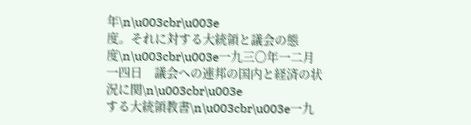年\n\u003cbr\u003e　　　　　　　　　　　　度。それに対する大統領と議会の態度\n\u003cbr\u003e一九三〇年一二月一四日　議会への連邦の国内と経済の状況に関\n\u003cbr\u003e　　　　　　　　　　　　する大統領教書\n\u003cbr\u003e一九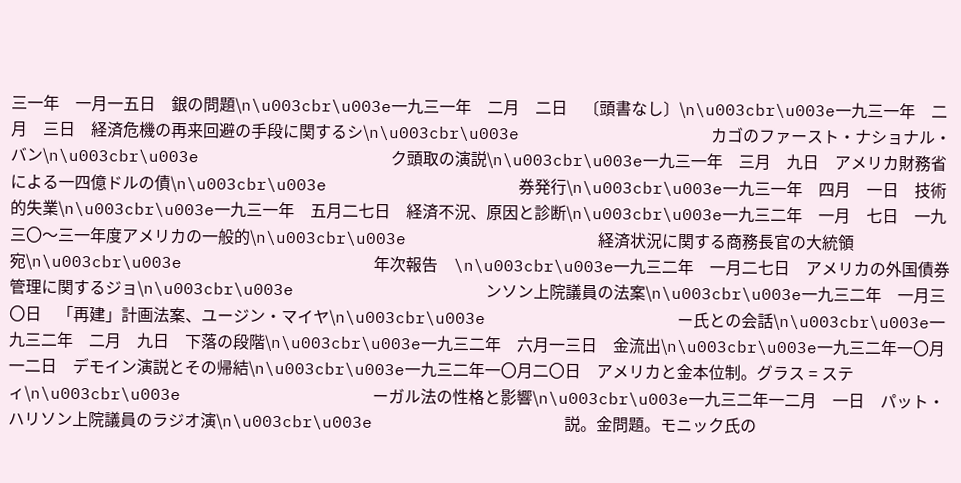三一年　一月一五日　銀の問題\n\u003cbr\u003e一九三一年　二月　二日　〔頭書なし〕\n\u003cbr\u003e一九三一年　二月　三日　経済危機の再来回避の手段に関するシ\n\u003cbr\u003e　　　　　　　　　　　　カゴのファースト・ナショナル・バン\n\u003cbr\u003e　　　　　　　　　　　　ク頭取の演説\n\u003cbr\u003e一九三一年　三月　九日　アメリカ財務省による一四億ドルの債\n\u003cbr\u003e　　　　　　　　　　　　券発行\n\u003cbr\u003e一九三一年　四月　一日　技術的失業\n\u003cbr\u003e一九三一年　五月二七日　経済不況、原因と診断\n\u003cbr\u003e一九三二年　一月　七日　一九三〇～三一年度アメリカの一般的\n\u003cbr\u003e　　　　　　　　　　　　経済状況に関する商務長官の大統領宛\n\u003cbr\u003e　　　　　　　　　　　　年次報告　\n\u003cbr\u003e一九三二年　一月二七日　アメリカの外国債券管理に関するジョ\n\u003cbr\u003e　　　　　　　　　　　　ンソン上院議員の法案\n\u003cbr\u003e一九三二年　一月三〇日　「再建」計画法案、ユージン・マイヤ\n\u003cbr\u003e　　　　　　　　　　　　ー氏との会話\n\u003cbr\u003e一九三二年　二月　九日　下落の段階\n\u003cbr\u003e一九三二年　六月一三日　金流出\n\u003cbr\u003e一九三二年一〇月一二日　デモイン演説とその帰結\n\u003cbr\u003e一九三二年一〇月二〇日　アメリカと金本位制。グラス = スティ\n\u003cbr\u003e　　　　　　　　　　　　ーガル法の性格と影響\n\u003cbr\u003e一九三二年一二月　一日　パット・ハリソン上院議員のラジオ演\n\u003cbr\u003e　　　　　　　　　　　　説。金問題。モニック氏の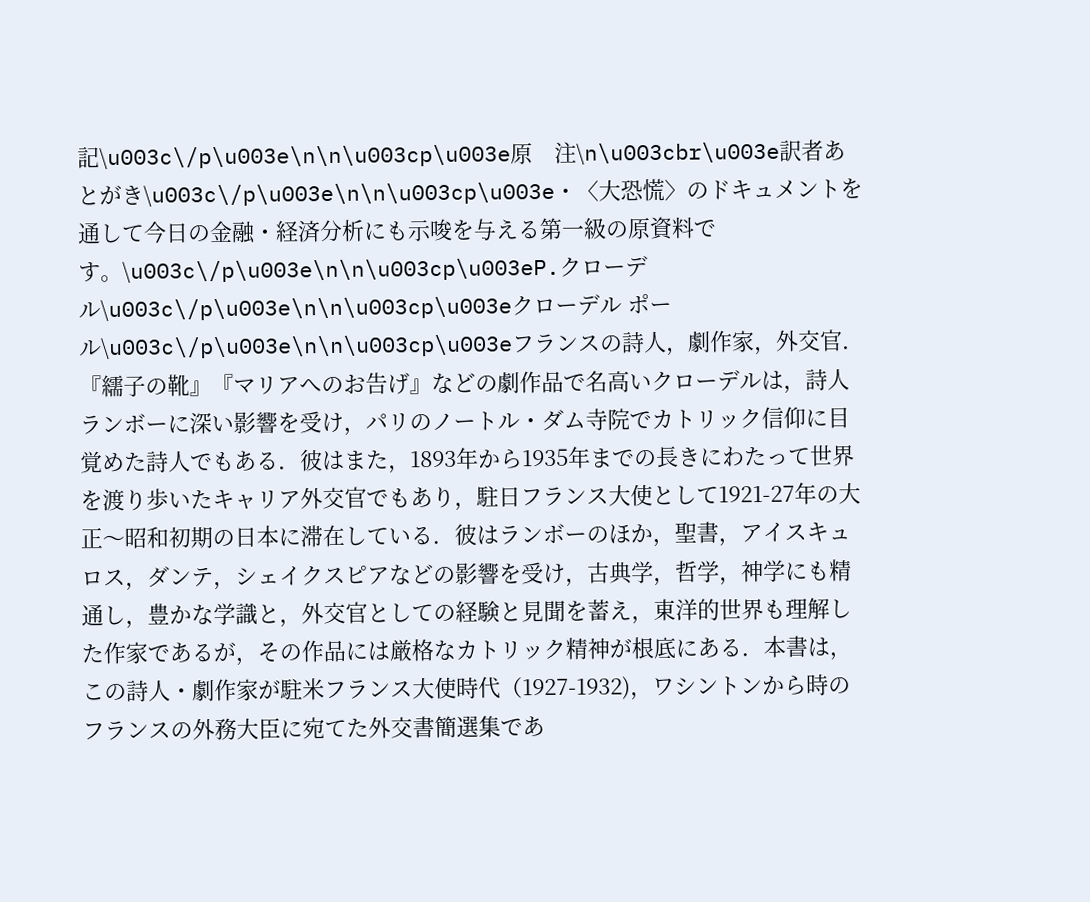記\u003c\/p\u003e\n\n\u003cp\u003e原　注\n\u003cbr\u003e訳者あとがき\u003c\/p\u003e\n\n\u003cp\u003e・〈大恐慌〉のドキュメントを通して今日の金融・経済分析にも示唆を与える第一級の原資料です。\u003c\/p\u003e\n\n\u003cp\u003eP.クローデル\u003c\/p\u003e\n\n\u003cp\u003eクローデル ポール\u003c\/p\u003e\n\n\u003cp\u003eフランスの詩人，劇作家，外交官．『繻子の靴』『マリアへのお告げ』などの劇作品で名高いクローデルは，詩人ランボーに深い影響を受け，パリのノートル・ダム寺院でカトリック信仰に目覚めた詩人でもある．彼はまた，1893年から1935年までの長きにわたって世界を渡り歩いたキャリア外交官でもあり，駐日フランス大使として1921-27年の大正〜昭和初期の日本に滞在している．彼はランボーのほか，聖書，アイスキュロス，ダンテ，シェイクスピアなどの影響を受け，古典学，哲学，神学にも精通し，豊かな学識と，外交官としての経験と見聞を蓄え，東洋的世界も理解した作家であるが，その作品には厳格なカトリック精神が根底にある．本書は，この詩人・劇作家が駐米フランス大使時代（1927-1932)，ワシントンから時のフランスの外務大臣に宛てた外交書簡選集であ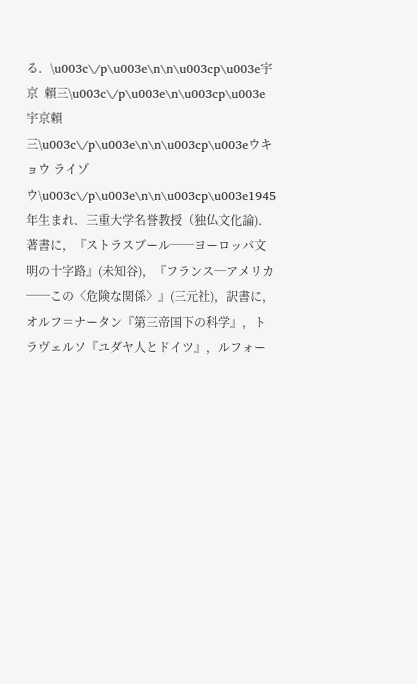る．\u003c\/p\u003e\n\n\u003cp\u003e宇京  賴三\u003c\/p\u003e\n\u003cp\u003e宇京賴三\u003c\/p\u003e\n\n\u003cp\u003eウキョウ ライゾウ\u003c\/p\u003e\n\n\u003cp\u003e1945年生まれ．三重大学名誉教授（独仏文化論)．著書に，『ストラスブール──ヨーロッパ文明の十字路』(未知谷)，『フランス─アメリカ──この〈危険な関係〉』(三元社)，訳書に，オルフ＝ナータン『第三帝国下の科学』，トラヴェルソ『ユダヤ人とドイツ』，ルフォー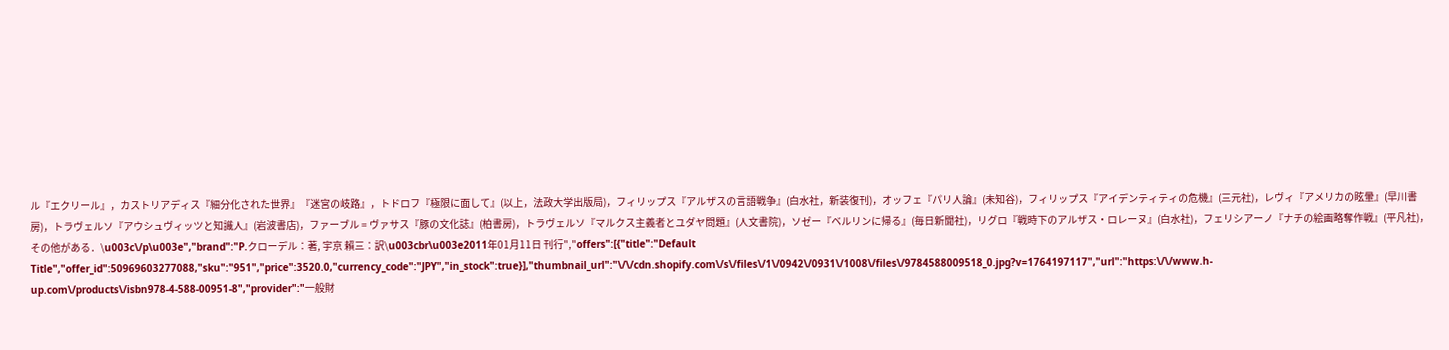ル『エクリール』，カストリアディス『細分化された世界』『迷宮の岐路』，トドロフ『極限に面して』(以上，法政大学出版局)，フィリップス『アルザスの言語戦争』(白水社，新装復刊)，オッフェ『パリ人論』(未知谷)，フィリップス『アイデンティティの危機』(三元社)，レヴィ『アメリカの眩暈』(早川書房)，トラヴェルソ『アウシュヴィッツと知識人』(岩波書店)，ファーブル = ヴァサス『豚の文化誌』(柏書房)，トラヴェルソ『マルクス主義者とユダヤ問題』(人文書院)，ソゼー『ベルリンに帰る』(毎日新聞社)，リグロ『戦時下のアルザス・ロレーヌ』(白水社)，フェリシアーノ『ナチの絵画略奪作戦』(平凡社)，その他がある．\u003c\/p\u003e","brand":"P.クローデル：著, 宇京 賴三：訳\u003cbr\u003e2011年01月11日 刊行","offers":[{"title":"Default Title","offer_id":50969603277088,"sku":"951","price":3520.0,"currency_code":"JPY","in_stock":true}],"thumbnail_url":"\/\/cdn.shopify.com\/s\/files\/1\/0942\/0931\/1008\/files\/9784588009518_0.jpg?v=1764197117","url":"https:\/\/www.h-up.com\/products\/isbn978-4-588-00951-8","provider":"一般財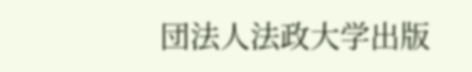団法人法政大学出版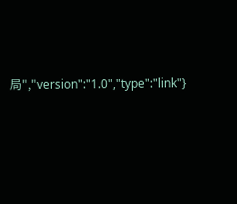局","version":"1.0","type":"link"}